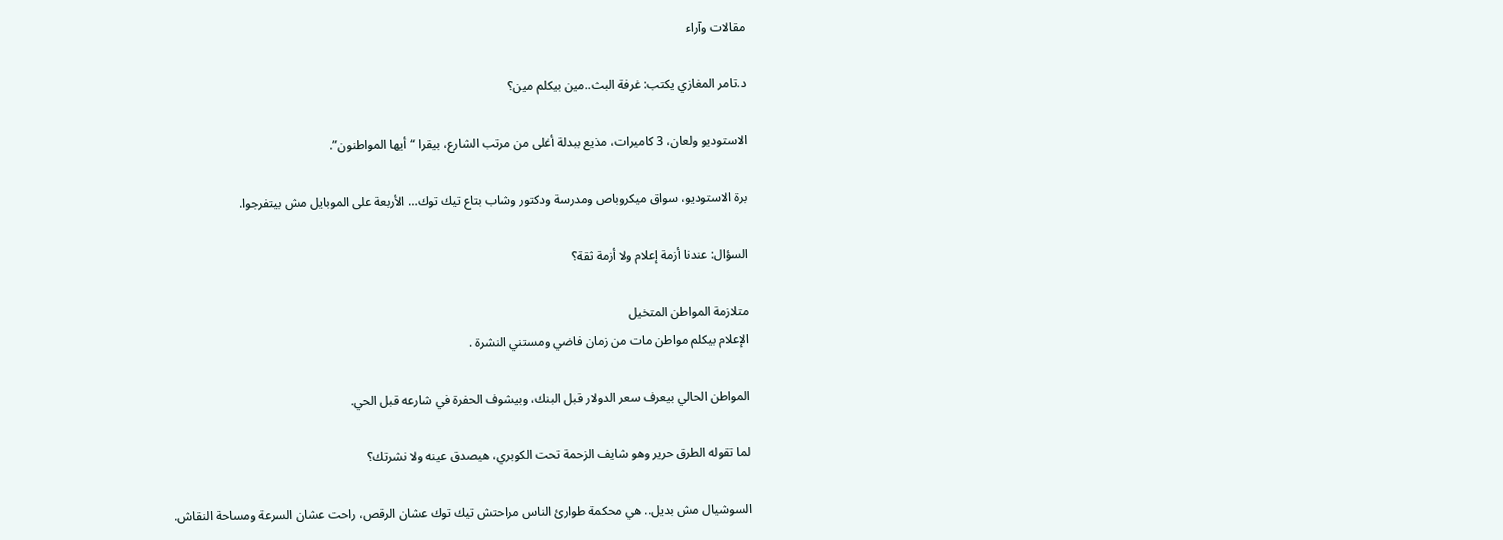مقالات وآراء

د.تامر المغازي يكتب: غرفة البث..مين بيكلم مين؟

الاستوديو ولعان، 3 كاميرات، مذيع ببدلة أغلى من مرتب الشارع، بيقرا “أيها المواطنون”.

برة الاستوديو، سواق ميكروباص ومدرسة ودكتور وشاب بتاع تيك توك… الأربعة على الموبايل مش بيتفرجوا.

السؤال: عندنا أزمة إعلام ولا أزمة ثقة؟

متلازمة المواطن المتخيل
الإعلام بيكلم مواطن مات من زمان فاضي ومستني النشرة .

المواطن الحالي بيعرف سعر الدولار قبل البنك، وبيشوف الحفرة في شارعه قبل الحي.

لما تقوله الطرق حرير وهو شايف الزحمة تحت الكوبري، هيصدق عينه ولا نشرتك؟

السوشيال مش بديل.. هي محكمة طوارئ الناس مراحتش تيك توك عشان الرقص، راحت عشان السرعة ومساحة النقاش.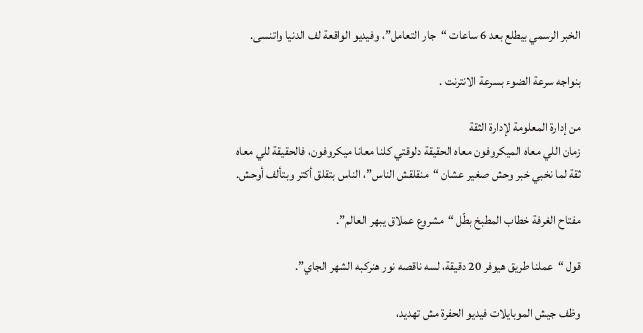الخبر الرسمي بيطلع بعد 6 ساعات “جار التعامل”، وفيديو الواقعة لف الدنيا واتنسى.

بنواجه سرعة الضوء بسرعة الانترنت .

من إدارة المعلومة لإدارة الثقة
زمان اللي معاه الميكروفون معاه الحقيقة دلوقتي كلنا معانا ميكروفون، فالحقيقة للي معاه ثقة لما نخبي خبر وحش صغير عشان “منقلقش الناس”، الناس بتقلق أكتر وبتألف أوحش.

مفتاح الغرفة خطاب المطبخ بطّل “مشروع عملاق يبهر العالم”.

قول “عملنا طريق هيوفر 20 دقيقة، لسه ناقصه نور هنركبه الشهر الجاي”.

وظف جيش الموبايلات فيديو الحفرة مش تهديد،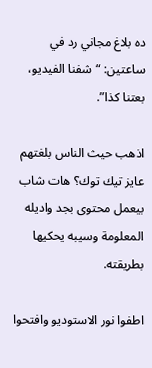ده بلاغ مجاني رد في ساعتين: “شفنا الفيديو، بعتنا كذا”.

اذهب حيث الناس بلغتهم عايز تيك توك؟ هات شاب بيعمل محتوى بجد واديله المعلومة وسيبه يحكيها بطريقته.

اطفوا نور الاستوديو وافتحوا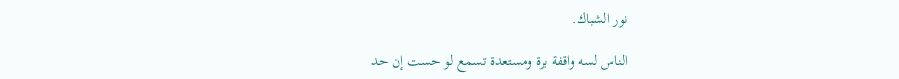نور الشباك.

الناس لسه واقفة برة ومستعدة تسمع لو حست إن حد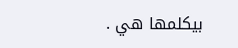بيكلمها هي .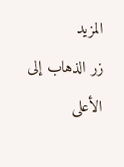المزيد
زر الذهاب إلى الأعلى